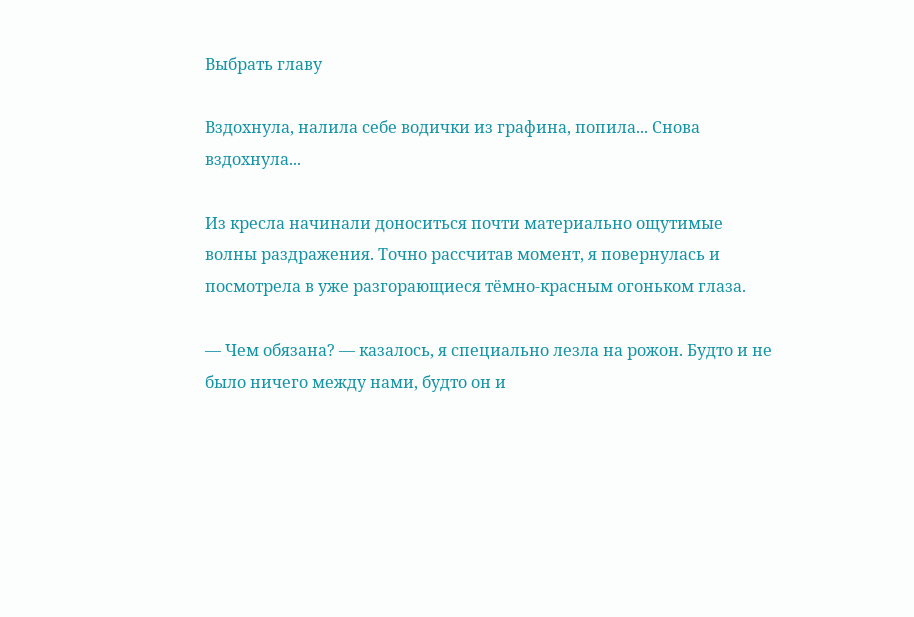Выбрать главу

Вздохнула, налила себе водички из графина, попила... Снова вздохнула...

Из кресла начинали доноситься почти материально ощутимые волны раздражения. Точно рассчитав момент, я повернулась и посмотрела в уже разгорающиеся тёмно-красным огоньком глаза.

— Чем обязана? — казалось, я специально лезла на рожон. Будто и не было ничего между нами, будто он и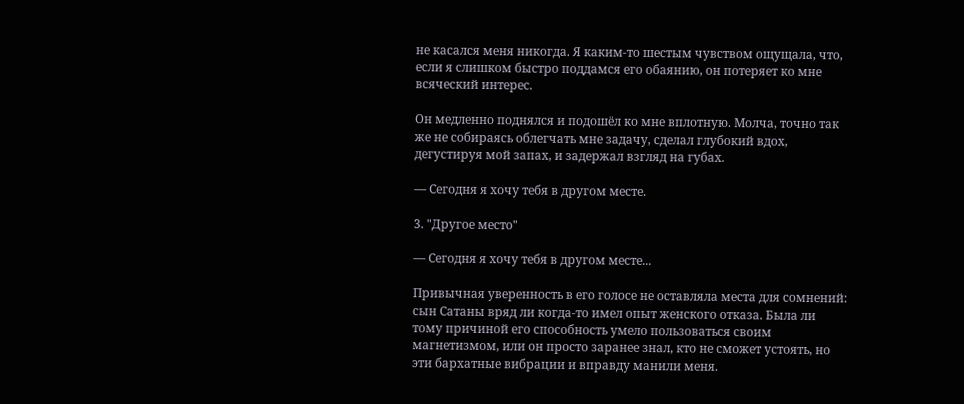не касался меня никогда. Я каким-то шестым чувством ощущала, что, если я слишком быстро поддамся его обаянию, он потеряет ко мне всяческий интерес.

Он медленно поднялся и подошёл ко мне вплотную. Молча, точно так же не собираясь облегчать мне задачу, сделал глубокий вдох, дегустируя мой запах, и задержал взгляд на губах.

— Сегодня я хочу тебя в другом месте.

3. "Другое место"

— Сегодня я хочу тебя в другом месте...

Привычная уверенность в его голосе не оставляла места для сомнений: сын Сатаны вряд ли когда-то имел опыт женского отказа. Была ли тому причиной его способность умело пользоваться своим магнетизмом, или он просто заранее знал, кто не сможет устоять, но эти бархатные вибрации и вправду манили меня.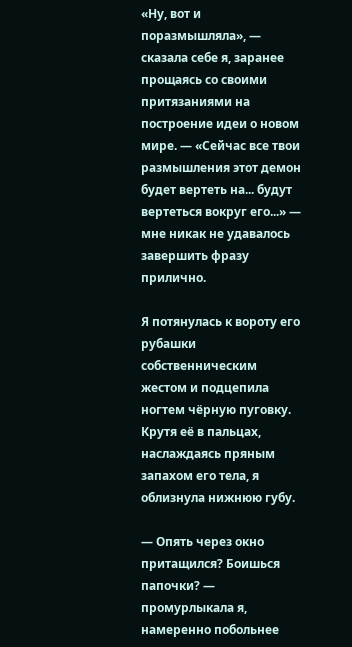«Ну, вот и поразмышляла», — сказала себе я, заранее прощаясь со своими притязаниями на построение идеи о новом мире. — «Сейчас все твои размышления этот демон будет вертеть на... будут вертеться вокруг его...» — мне никак не удавалось завершить фразу прилично.

Я потянулась к вороту его рубашки собственническим жестом и подцепила ногтем чёрную пуговку. Крутя её в пальцах, наслаждаясь пряным запахом его тела, я облизнула нижнюю губу.

— Опять через окно притащился? Боишься папочки? — промурлыкала я, намеренно побольнее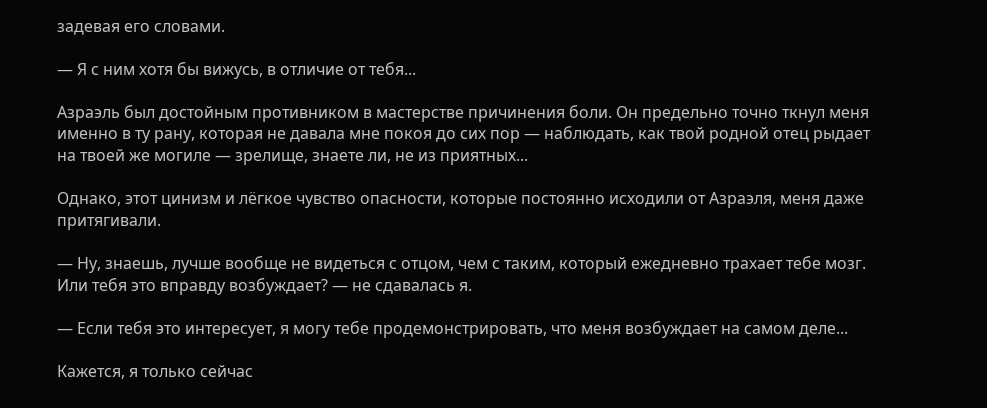задевая его словами.

— Я с ним хотя бы вижусь, в отличие от тебя...

Азраэль был достойным противником в мастерстве причинения боли. Он предельно точно ткнул меня именно в ту рану, которая не давала мне покоя до сих пор — наблюдать, как твой родной отец рыдает на твоей же могиле — зрелище, знаете ли, не из приятных...

Однако, этот цинизм и лёгкое чувство опасности, которые постоянно исходили от Азраэля, меня даже притягивали.

— Ну, знаешь, лучше вообще не видеться с отцом, чем с таким, который ежедневно трахает тебе мозг. Или тебя это вправду возбуждает? — не сдавалась я.

— Если тебя это интересует, я могу тебе продемонстрировать, что меня возбуждает на самом деле...

Кажется, я только сейчас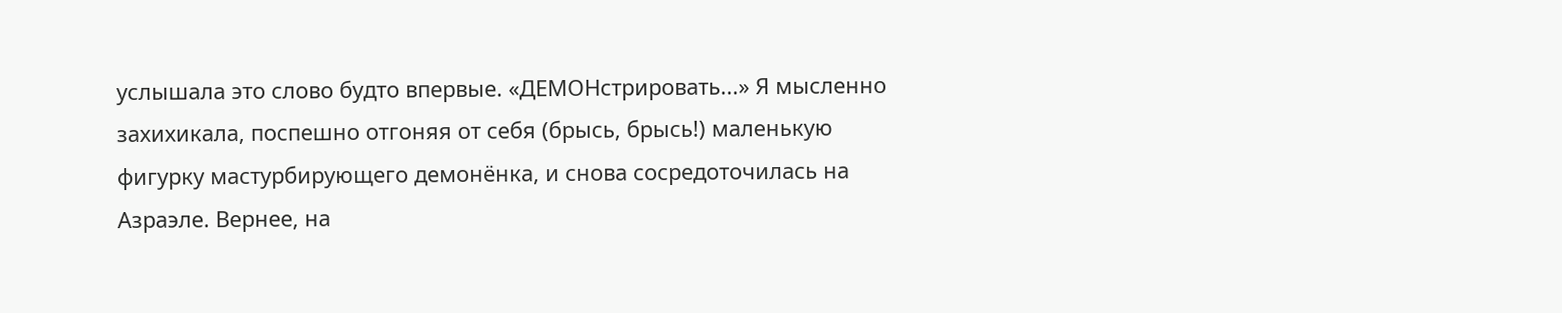услышала это слово будто впервые. «ДЕМОНстрировать...» Я мысленно захихикала, поспешно отгоняя от себя (брысь, брысь!) маленькую фигурку мастурбирующего демонёнка, и снова сосредоточилась на Азраэле. Вернее, на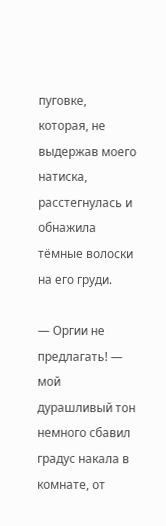пуговке, которая, не выдержав моего натиска, расстегнулась и обнажила тёмные волоски на его груди.

— Оргии не предлагать! — мой дурашливый тон немного сбавил градус накала в комнате, от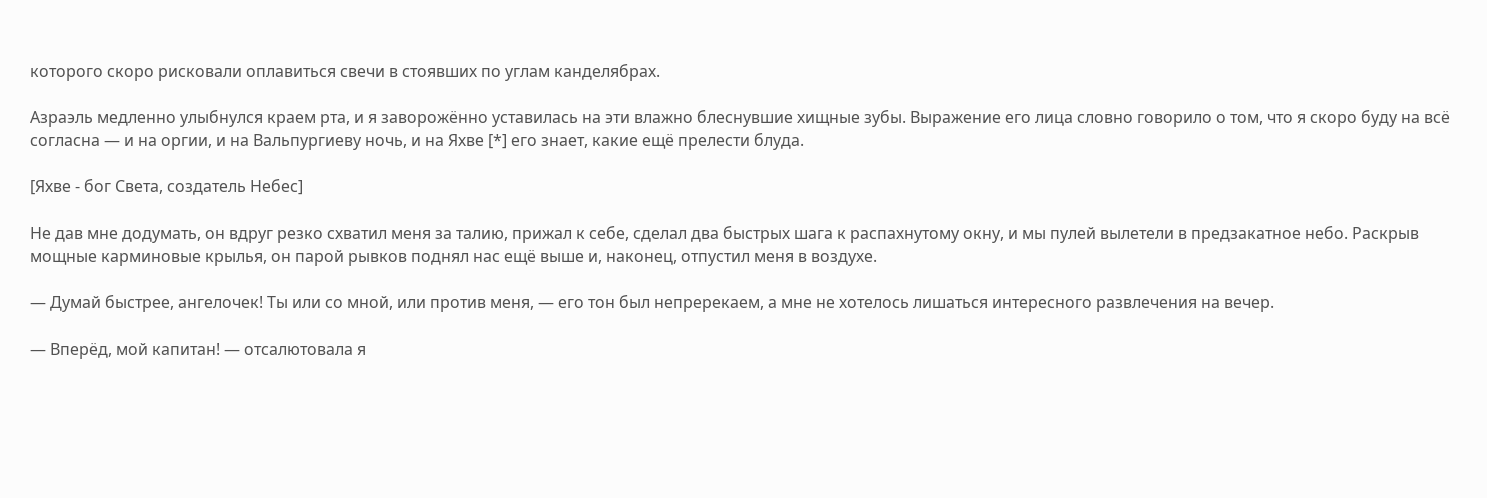которого скоро рисковали оплавиться свечи в стоявших по углам канделябрах.

Азраэль медленно улыбнулся краем рта, и я заворожённо уставилась на эти влажно блеснувшие хищные зубы. Выражение его лица словно говорило о том, что я скоро буду на всё согласна — и на оргии, и на Вальпургиеву ночь, и на Яхве [*] его знает, какие ещё прелести блуда.

[Яхве - бог Света, создатель Небес]

Не дав мне додумать, он вдруг резко схватил меня за талию, прижал к себе, сделал два быстрых шага к распахнутому окну, и мы пулей вылетели в предзакатное небо. Раскрыв мощные карминовые крылья, он парой рывков поднял нас ещё выше и, наконец, отпустил меня в воздухе.

— Думай быстрее, ангелочек! Ты или со мной, или против меня, — его тон был непререкаем, а мне не хотелось лишаться интересного развлечения на вечер.

— Вперёд, мой капитан! — отсалютовала я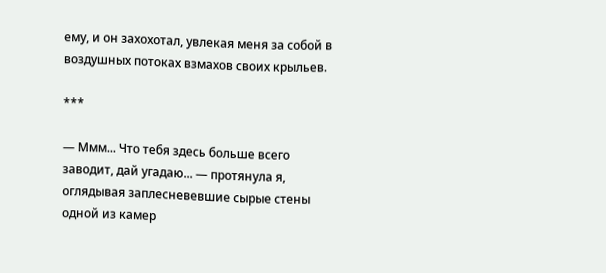ему, и он захохотал, увлекая меня за собой в воздушных потоках взмахов своих крыльев.

***

— Ммм... Что тебя здесь больше всего заводит, дай угадаю... — протянула я, оглядывая заплесневевшие сырые стены одной из камер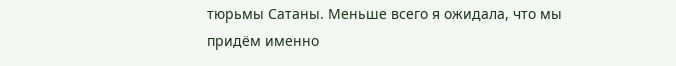тюрьмы Сатаны. Меньше всего я ожидала, что мы придём именно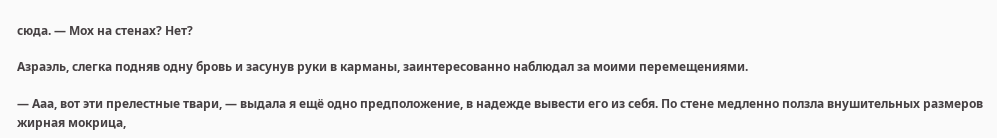сюда. — Мох на стенах? Нет?

Азраэль, слегка подняв одну бровь и засунув руки в карманы, заинтересованно наблюдал за моими перемещениями.

— Ааа, вот эти прелестные твари, — выдала я ещё одно предположение, в надежде вывести его из себя. По стене медленно ползла внушительных размеров жирная мокрица,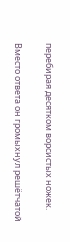перебирая десятком ворсистых ножек.

Вместо ответа он громыхнул решётчатой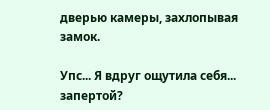дверью камеры, захлопывая замок.

Упс... Я вдруг ощутила себя... запертой?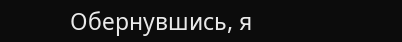Обернувшись, я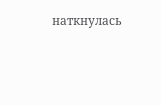наткнулась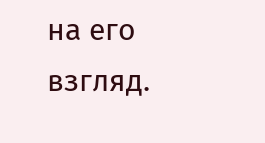на его взгляд.